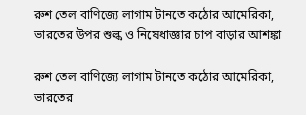রুশ তেল বাণিজ্যে লাগাম টানতে কঠোর আমেরিকা, ভারতের উপর শুল্ক ও নিষেধাজ্ঞার চাপ বাড়ার আশঙ্কা

রুশ তেল বাণিজ্যে লাগাম টানতে কঠোর আমেরিকা, ভারতের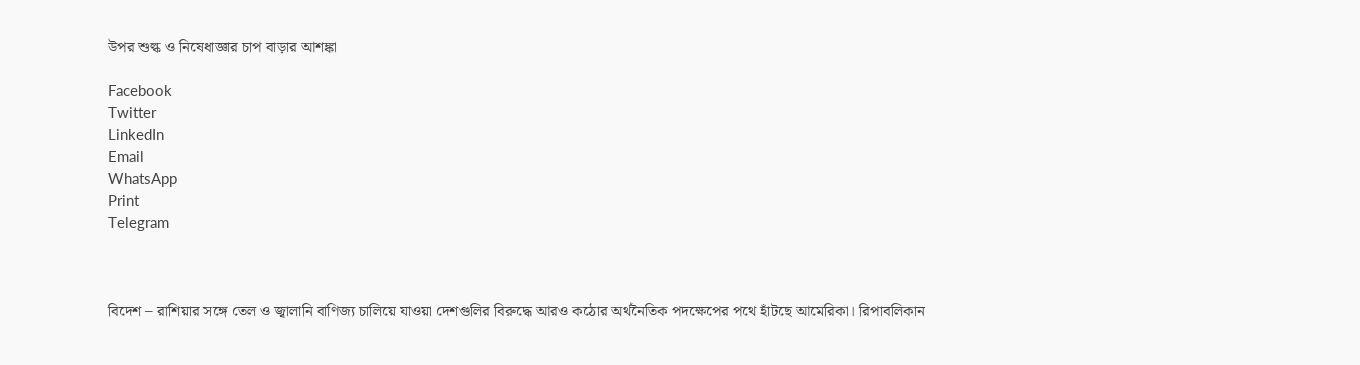উপর শুল্ক ও নিষেধাজ্ঞার চাপ বাড়ার আশঙ্কা

Facebook
Twitter
LinkedIn
Email
WhatsApp
Print
Telegram



বিদেশ – রাশিয়ার সঙ্গে তেল ও জ্বালানি বাণিজ্য চালিয়ে যাওয়া দেশগুলির বিরুদ্ধে আরও কঠোর অর্থনৈতিক পদক্ষেপের পথে হাঁটছে আমেরিকা। রিপাবলিকান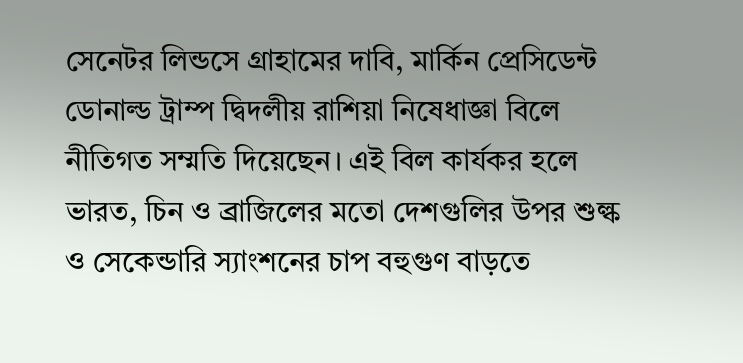সেনেটর লিন্ডসে গ্রাহামের দাবি, মার্কিন প্রেসিডেন্ট ডোনাল্ড ট্রাম্প দ্বিদলীয় রাশিয়া নিষেধাজ্ঞা বিলে নীতিগত সম্মতি দিয়েছেন। এই বিল কার্যকর হলে ভারত, চিন ও ব্রাজিলের মতো দেশগুলির উপর শুল্ক ও সেকেন্ডারি স্যাংশনের চাপ বহুগুণ বাড়তে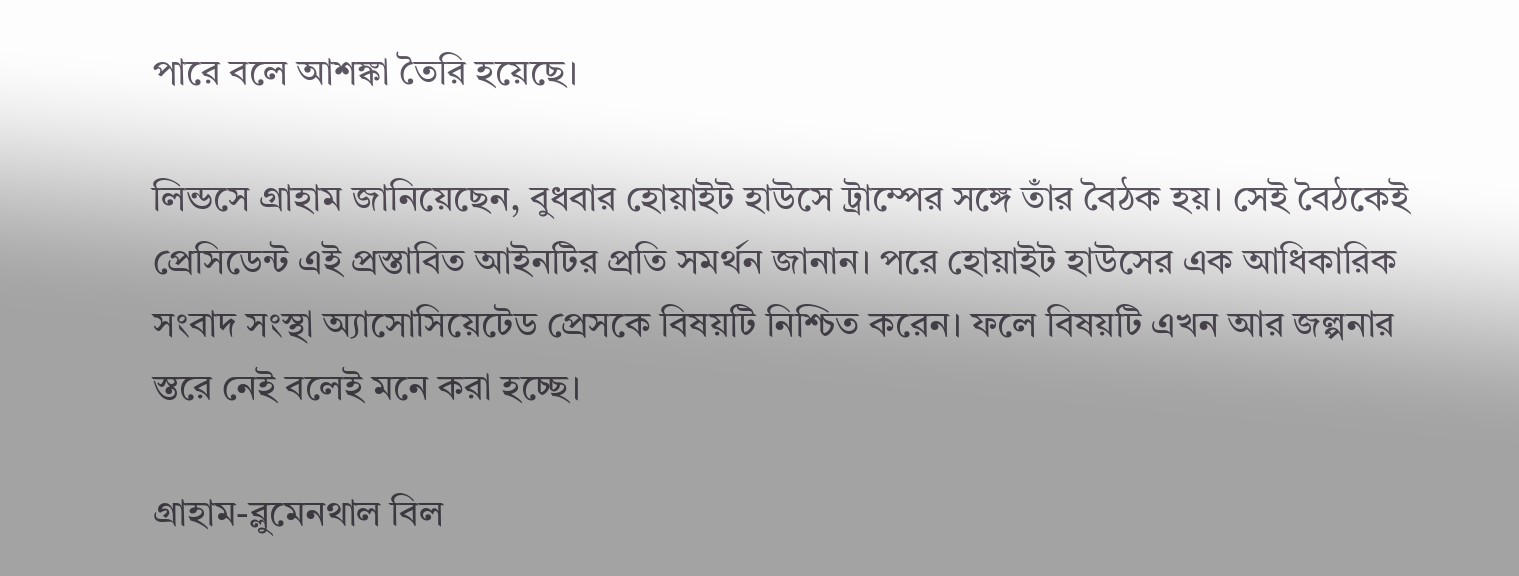পারে বলে আশঙ্কা তৈরি হয়েছে।

লিন্ডসে গ্রাহাম জানিয়েছেন, বুধবার হোয়াইট হাউসে ট্রাম্পের সঙ্গে তাঁর বৈঠক হয়। সেই বৈঠকেই প্রেসিডেন্ট এই প্রস্তাবিত আইনটির প্রতি সমর্থন জানান। পরে হোয়াইট হাউসের এক আধিকারিক সংবাদ সংস্থা অ্যাসোসিয়েটেড প্রেসকে বিষয়টি নিশ্চিত করেন। ফলে বিষয়টি এখন আর জল্পনার স্তরে নেই বলেই মনে করা হচ্ছে।

গ্রাহাম-ব্লুমেনথাল বিল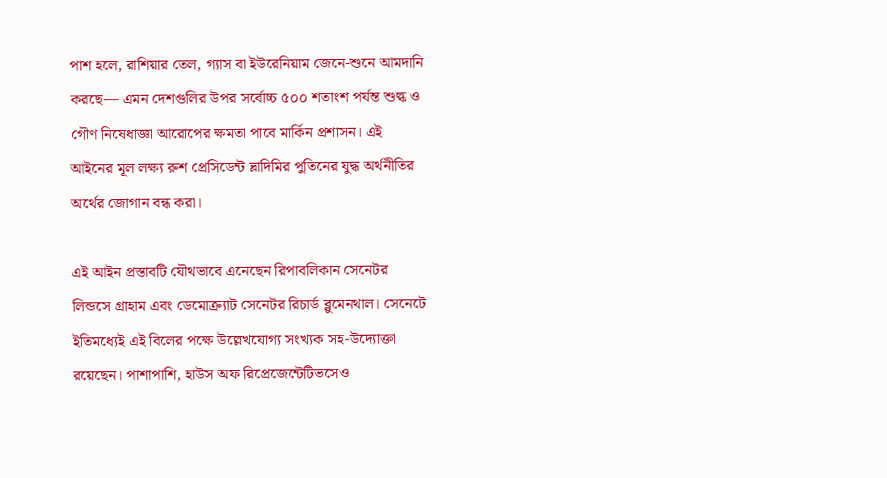পাশ হলে, রাশিয়ার তেল, গ্যাস বা ইউরেনিয়াম জেনে-শুনে আমদানি করছে— এমন দেশগুলির উপর সর্বোচ্চ ৫০০ শতাংশ পর্যন্ত শুল্ক ও গৌণ নিষেধাজ্ঞা আরোপের ক্ষমতা পাবে মার্কিন প্রশাসন। এই আইনের মূল লক্ষ্য রুশ প্রেসিডেন্ট ভ্লাদিমির পুতিনের যুদ্ধ অর্থনীতির অর্থের জোগান বন্ধ করা।

এই আইন প্রস্তাবটি যৌথভাবে এনেছেন রিপাবলিকান সেনেটর লিন্ডসে গ্রাহাম এবং ডেমোক্র্যাট সেনেটর রিচার্ড ব্লুমেনথাল। সেনেটে ইতিমধ্যেই এই বিলের পক্ষে উল্লেখযোগ্য সংখ্যক সহ-উদ্যোক্তা রয়েছেন। পাশাপাশি, হাউস অফ রিপ্রেজেন্টেটিভসেও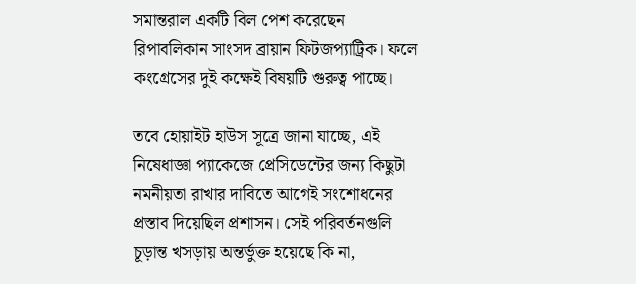সমান্তরাল একটি বিল পেশ করেছেন রিপাবলিকান সাংসদ ব্রায়ান ফিটজপ্যাট্রিক। ফলে কংগ্রেসের দুই কক্ষেই বিষয়টি গুরুত্ব পাচ্ছে।

তবে হোয়াইট হাউস সূত্রে জানা যাচ্ছে, এই নিষেধাজ্ঞা প্যাকেজে প্রেসিডেন্টের জন্য কিছুটা নমনীয়তা রাখার দাবিতে আগেই সংশোধনের প্রস্তাব দিয়েছিল প্রশাসন। সেই পরিবর্তনগুলি চূড়ান্ত খসড়ায় অন্তর্ভুক্ত হয়েছে কি না,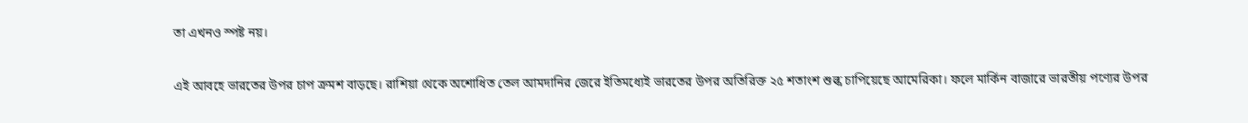তা এখনও স্পষ্ট নয়।

এই আবহে ভারতের উপর চাপ ক্রমশ বাড়ছে। রাশিয়া থেকে অশোধিত তেল আমদানির জেরে ইতিমধ্যেই ভারতের উপর অতিরিক্ত ২৫ শতাংশ শুল্ক চাপিয়েছে আমেরিকা। ফলে মার্কিন বাজারে ভারতীয় পণ্যের উপর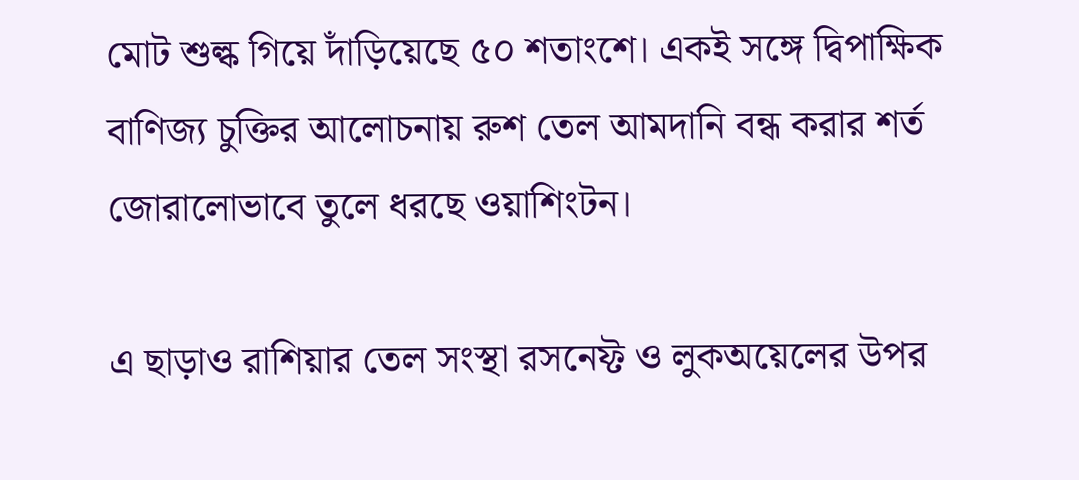মোট শুল্ক গিয়ে দাঁড়িয়েছে ৫০ শতাংশে। একই সঙ্গে দ্বিপাক্ষিক বাণিজ্য চুক্তির আলোচনায় রুশ তেল আমদানি বন্ধ করার শর্ত জোরালোভাবে তুলে ধরছে ওয়াশিংটন।

এ ছাড়াও রাশিয়ার তেল সংস্থা রসনেফ্ট ও লুকঅয়েলের উপর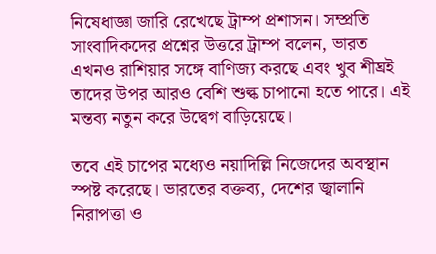নিষেধাজ্ঞা জারি রেখেছে ট্রাম্প প্রশাসন। সম্প্রতি সাংবাদিকদের প্রশ্নের উত্তরে ট্রাম্প বলেন, ভারত এখনও রাশিয়ার সঙ্গে বাণিজ্য করছে এবং খুব শীঘ্রই তাদের উপর আরও বেশি শুল্ক চাপানো হতে পারে। এই মন্তব্য নতুন করে উদ্বেগ বাড়িয়েছে।

তবে এই চাপের মধ্যেও নয়াদিল্লি নিজেদের অবস্থান স্পষ্ট করেছে। ভারতের বক্তব্য, দেশের জ্বালানি নিরাপত্তা ও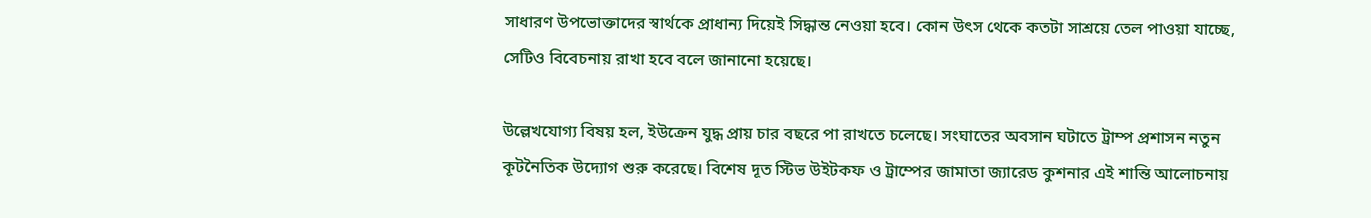সাধারণ উপভোক্তাদের স্বার্থকে প্রাধান্য দিয়েই সিদ্ধান্ত নেওয়া হবে। কোন উৎস থেকে কতটা সাশ্রয়ে তেল পাওয়া যাচ্ছে, সেটিও বিবেচনায় রাখা হবে বলে জানানো হয়েছে।

উল্লেখযোগ্য বিষয় হল, ইউক্রেন যুদ্ধ প্রায় চার বছরে পা রাখতে চলেছে। সংঘাতের অবসান ঘটাতে ট্রাম্প প্রশাসন নতুন কূটনৈতিক উদ্যোগ শুরু করেছে। বিশেষ দূত স্টিভ উইটকফ ও ট্রাম্পের জামাতা জ্যারেড কুশনার এই শান্তি আলোচনায়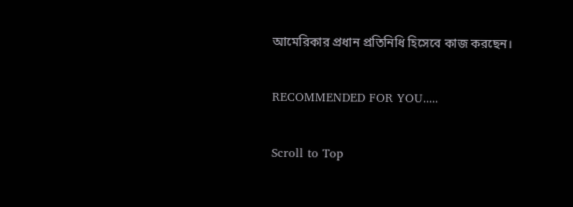আমেরিকার প্রধান প্রতিনিধি হিসেবে কাজ করছেন।

RECOMMENDED FOR YOU.....

Scroll to Top